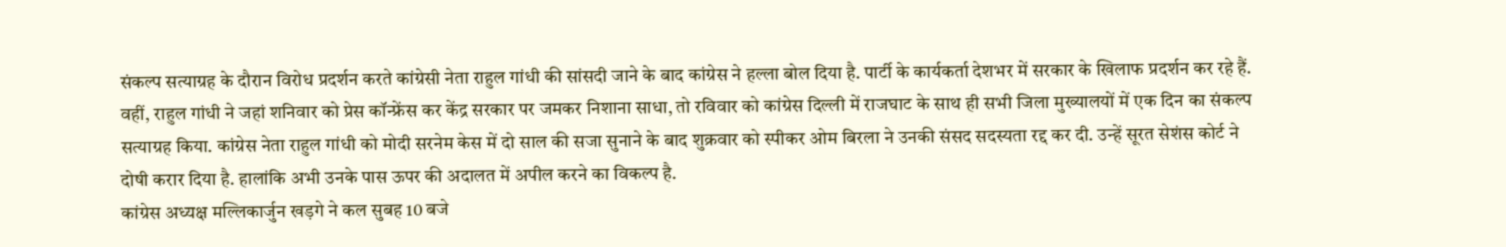संकल्प सत्याग्रह के दौरान विरोध प्रदर्शन करते कांग्रेसी नेता राहुल गांधी की सांसदी जाने के बाद कांग्रेस ने हल्ला बोल दिया है. पार्टी के कार्यकर्ता देशभर में सरकार के खिलाफ प्रदर्शन कर रहे हैं. वहीं, राहुल गांधी ने जहां शनिवार को प्रेस कॉन्फ्रेंस कर केंद्र सरकार पर जमकर निशाना साधा, तो रविवार को कांग्रेस दिल्ली में राजघाट के साथ ही सभी जिला मुख्यालयों में एक दिन का संकल्प सत्याग्रह किया. कांग्रेस नेता राहुल गांधी को मोदी सरनेम केस में दो साल की सजा सुनाने के बाद शुक्रवार को स्पीकर ओम बिरला ने उनकी संसद सदस्यता रद्द कर दी. उन्हें सूरत सेशंस कोर्ट ने दोषी करार दिया है. हालांकि अभी उनके पास ऊपर की अदालत में अपील करने का विकल्प है.
कांग्रेस अध्यक्ष मल्लिकार्जुन खड़गे ने कल सुबह 10 बजे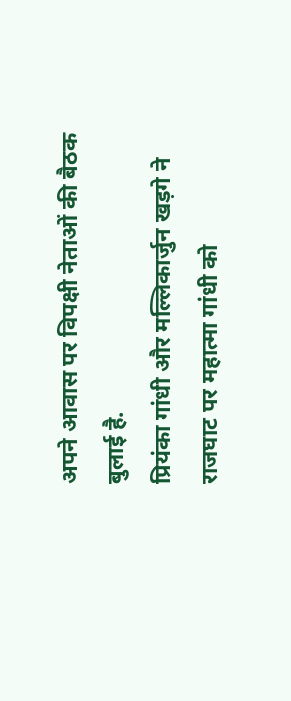अपने आवास पर विपक्षी नेताओं की बैठक बुलाई है.
प्रियंका गांधी और मल्लिकार्जुन खड़गे ने राजघाट पर महात्मा गांधी को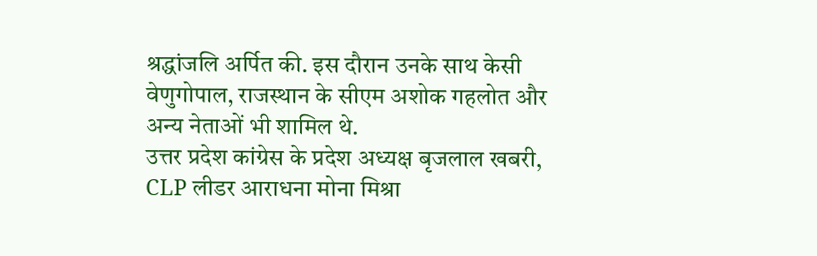श्रद्धांजलि अर्पित की. इस दौरान उनके साथ केसी वेणुगोपाल, राजस्थान के सीएम अशोक गहलोत और अन्य नेताओं भी शामिल थे.
उत्तर प्रदेश कांग्रेस के प्रदेश अध्यक्ष बृजलाल खबरी, CLP लीडर आराधना मोना मिश्रा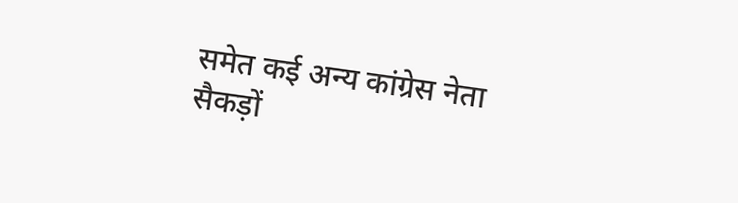समेत कई अन्य कांग्रेस नेता सैकड़ों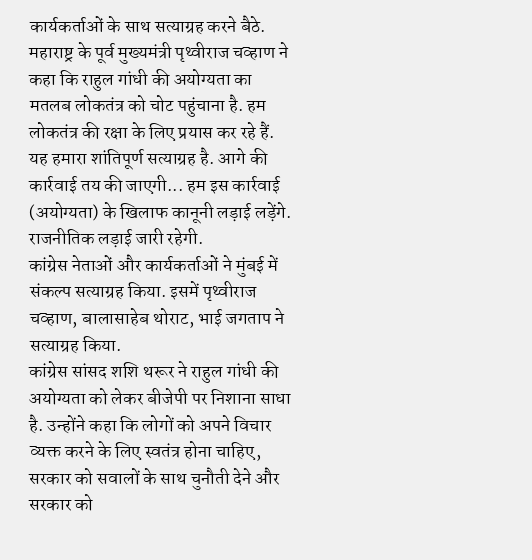कार्यकर्ताओं के साथ सत्याग्रह करने बैठे.
महाराष्ट्र के पूर्व मुख्यमंत्री पृथ्वीराज चव्हाण ने कहा कि राहुल गांधी की अयोग्यता का मतलब लोकतंत्र को चोट पहुंचाना है. हम लोकतंत्र की रक्षा के लिए प्रयास कर रहे हैं. यह हमारा शांतिपूर्ण सत्याग्रह है. आगे की कार्रवाई तय की जाएगी... हम इस कार्रवाई (अयोग्यता) के खिलाफ कानूनी लड़ाई लड़ेंगे. राजनीतिक लड़ाई जारी रहेगी.
कांग्रेस नेताओं और कार्यकर्ताओं ने मुंबई में संकल्प सत्याग्रह किया. इसमें पृथ्वीराज चव्हाण, बालासाहेब थोराट, भाई जगताप ने सत्याग्रह किया.
कांग्रेस सांसद शशि थरूर ने राहुल गांधी की अयोग्यता को लेकर बीजेपी पर निशाना साधा है. उन्होंने कहा कि लोगों को अपने विचार व्यक्त करने के लिए स्वतंत्र होना चाहिए, सरकार को सवालों के साथ चुनौती देने और सरकार को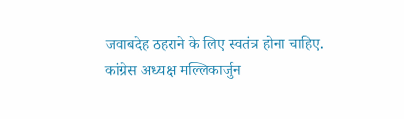जवाबदेह ठहराने के लिए स्वतंत्र होना चाहिए.
कांग्रेस अध्यक्ष मल्लिकार्जुन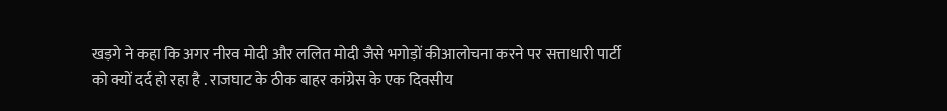खड़गे ने कहा कि अगर नीरव मोदी और ललित मोदी जैसे भगोड़ों कीआलोचना करने पर सत्ताधारी पार्टी को क्यों दर्द हो रहा है . राजघाट के ठीक बाहर कांग्रेस के एक दिवसीय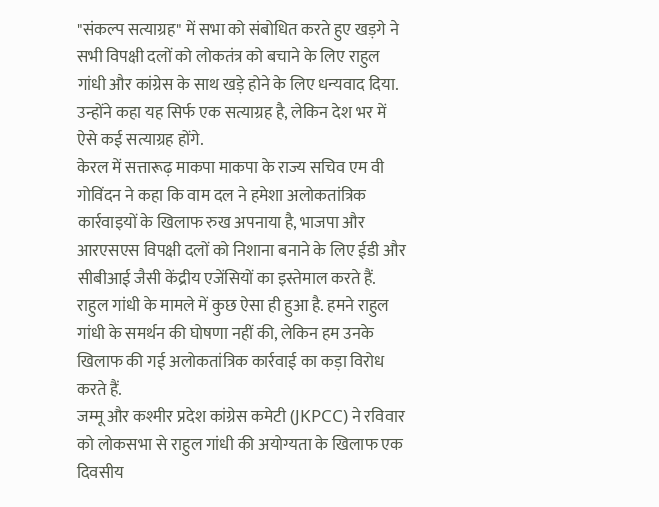"संकल्प सत्याग्रह" में सभा को संबोधित करते हुए खड़गे ने सभी विपक्षी दलों को लोकतंत्र को बचाने के लिए राहुल गांधी और कांग्रेस के साथ खड़े होने के लिए धन्यवाद दिया. उन्होंने कहा यह सिर्फ एक सत्याग्रह है, लेकिन देश भर में ऐसे कई सत्याग्रह होंगे.
केरल में सत्तारूढ़ माकपा माकपा के राज्य सचिव एम वी गोविंदन ने कहा कि वाम दल ने हमेशा अलोकतांत्रिक कार्रवाइयों के खिलाफ रुख अपनाया है, भाजपा और आरएसएस विपक्षी दलों को निशाना बनाने के लिए ईडी और सीबीआई जैसी केंद्रीय एजेंसियों का इस्तेमाल करते हैं. राहुल गांधी के मामले में कुछ ऐसा ही हुआ है. हमने राहुल गांधी के समर्थन की घोषणा नहीं की, लेकिन हम उनके खिलाफ की गई अलोकतांत्रिक कार्रवाई का कड़ा विरोध करते हैं.
जम्मू और कश्मीर प्रदेश कांग्रेस कमेटी (JKPCC) ने रविवार को लोकसभा से राहुल गांधी की अयोग्यता के खिलाफ एक दिवसीय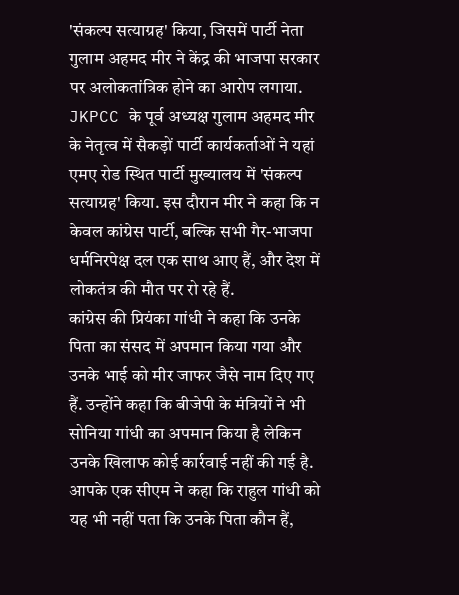'संकल्प सत्याग्रह' किया, जिसमें पार्टी नेता गुलाम अहमद मीर ने केंद्र की भाजपा सरकार पर अलोकतांत्रिक होने का आरोप लगाया. JKPCC के पूर्व अध्यक्ष गुलाम अहमद मीर के नेतृत्व में सैकड़ों पार्टी कार्यकर्ताओं ने यहां एमए रोड स्थित पार्टी मुख्यालय में 'संकल्प सत्याग्रह' किया. इस दौरान मीर ने कहा कि न केवल कांग्रेस पार्टी, बल्कि सभी गैर-भाजपा धर्मनिरपेक्ष दल एक साथ आए हैं, और देश में लोकतंत्र की मौत पर रो रहे हैं.
कांग्रेस की प्रियंका गांधी ने कहा कि उनके पिता का संसद में अपमान किया गया और उनके भाई को मीर जाफर जैसे नाम दिए गए हैं. उन्होंने कहा कि बीजेपी के मंत्रियों ने भी सोनिया गांधी का अपमान किया है लेकिन उनके खिलाफ कोई कार्रवाई नहीं की गई है. आपके एक सीएम ने कहा कि राहुल गांधी को यह भी नहीं पता कि उनके पिता कौन हैं,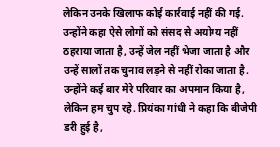लेकिन उनके खिलाफ कोई कार्रवाई नहीं की गई. उन्होंने कहा ऐसे लोगों को संसद से अयोग्य नहीं ठहराया जाता है, उन्हें जेल नहीं भेजा जाता है और उन्हें सालों तक चुनाव लड़ने से नहीं रोका जाता है. उन्होंने कई बार मेरे परिवार का अपमान किया है, लेकिन हम चुप रहे. प्रियंका गांधी ने कहा कि बीजेपी डरी हुई है,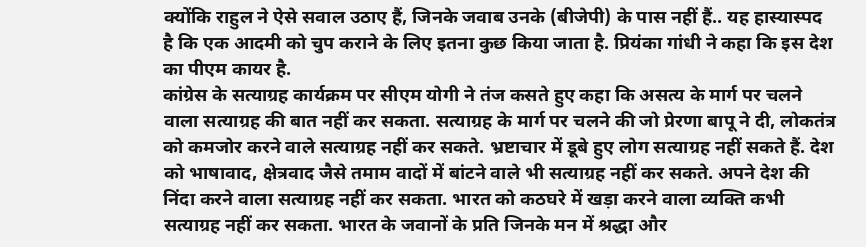क्योंकि राहुल ने ऐसे सवाल उठाए हैं, जिनके जवाब उनके (बीजेपी) के पास नहीं हैं.. यह हास्यास्पद है कि एक आदमी को चुप कराने के लिए इतना कुछ किया जाता है. प्रियंका गांधी ने कहा कि इस देश का पीएम कायर है.
कांग्रेस के सत्याग्रह कार्यक्रम पर सीएम योगी ने तंज कसते हुए कहा कि असत्य के मार्ग पर चलने वाला सत्याग्रह की बात नहीं कर सकता. सत्याग्रह के मार्ग पर चलने की जो प्रेरणा बापू ने दी, लोकतंत्र को कमजोर करने वाले सत्याग्रह नहीं कर सकते. भ्रष्टाचार में डूबे हुए लोग सत्याग्रह नहीं सकते हैं. देश को भाषावाद, क्षेत्रवाद जैसे तमाम वादों में बांटने वाले भी सत्याग्रह नहीं कर सकते. अपने देश की निंदा करने वाला सत्याग्रह नहीं कर सकता. भारत को कठघरे में खड़ा करने वाला व्यक्ति कभी सत्याग्रह नहीं कर सकता. भारत के जवानों के प्रति जिनके मन में श्रद्धा और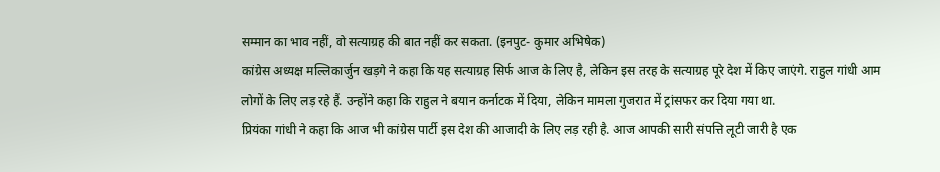सम्मान का भाव नहीं, वो सत्याग्रह की बात नहीं कर सकता. (इनपुट- कुमार अभिषेक)
कांग्रेस अध्यक्ष मल्लिकार्जुन खड़गे ने कहा कि यह सत्याग्रह सिर्फ आज के लिए है, लेकिन इस तरह के सत्याग्रह पूरे देश में किए जाएंगे. राहुल गांधी आम लोगों के लिए लड़ रहे हैं. उन्होंने कहा कि राहुल ने बयान कर्नाटक में दिया, लेकिन मामला गुजरात में ट्रांसफर कर दिया गया था.
प्रियंका गांधी ने कहा कि आज भी कांग्रेस पार्टी इस देश की आजादी के लिए लड़ रही है. आज आपकी सारी संपत्ति लूटी जारी है एक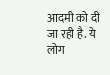आदमी को दी जा रही है. ये लोग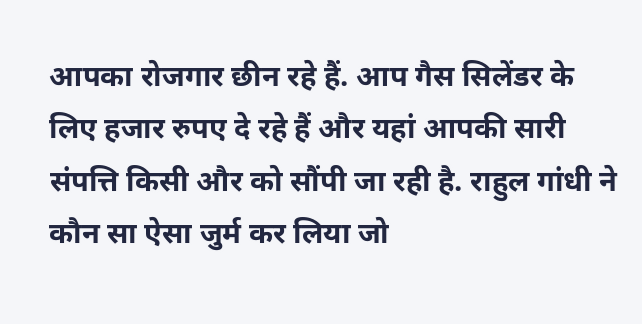आपका रोजगार छीन रहे हैं. आप गैस सिलेंडर के लिए हजार रुपए दे रहे हैं और यहां आपकी सारी संपत्ति किसी और को सौंपी जा रही है. राहुल गांधी ने कौन सा ऐसा जुर्म कर लिया जो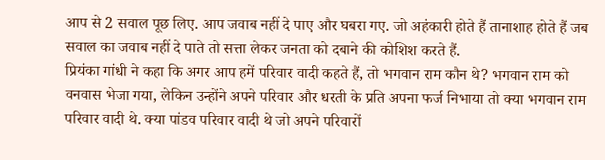आप से 2 सवाल पूछ लिए. आप जवाब नहीं दे पाए और घबरा गए. जो अहंकारी होते हैं तानाशाह होते हैं जब सवाल का जवाब नहीं दे पाते तो सत्ता लेकर जनता को दबाने की कोशिश करते हैं.
प्रियंका गांधी ने कहा कि अगर आप हमें परिवार वादी कहते हैं, तो भगवान राम कौन थे? भगवान राम को वनवास भेजा गया, लेकिन उन्होंने अपने परिवार और धरती के प्रति अपना फर्ज निभाया तो क्या भगवान राम परिवार वादी थे. क्या पांडव परिवार वादी थे जो अपने परिवारों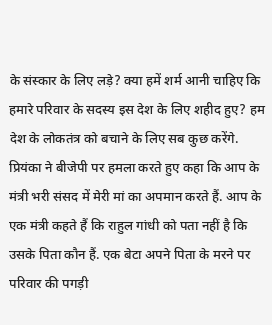के संस्कार के लिए लड़े? क्या हमें शर्म आनी चाहिए कि हमारे परिवार के सदस्य इस देश के लिए शहीद हुए? हम देश के लोकतंत्र को बचाने के लिए सब कुछ करेंगे.
प्रियंका ने बीजेपी पर हमला करते हुए कहा कि आप के मंत्री भरी संसद में मेरी मां का अपमान करते हैं. आप के एक मंत्री कहते हैं कि राहुल गांधी को पता नहीं है कि उसके पिता कौन हैं. एक बेटा अपने पिता के मरने पर परिवार की पगड़ी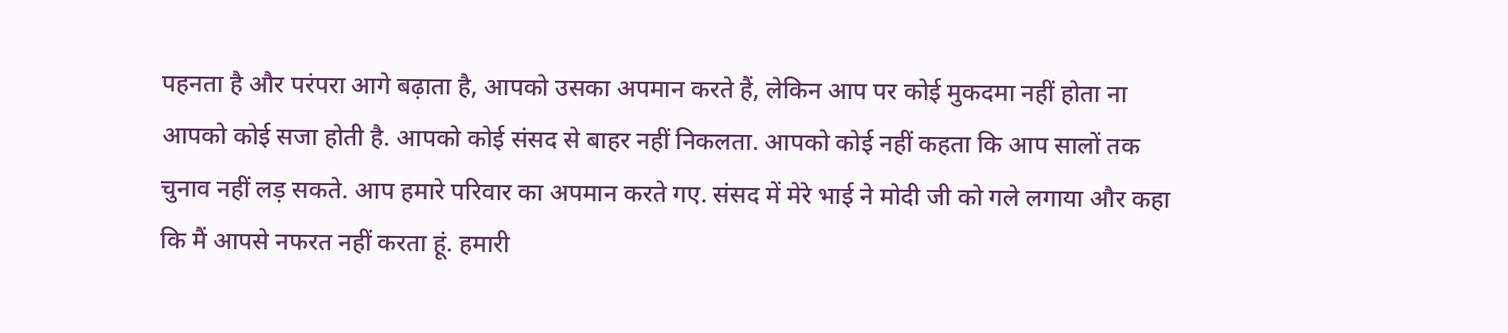पहनता है और परंपरा आगे बढ़ाता है, आपको उसका अपमान करते हैं, लेकिन आप पर कोई मुकदमा नहीं होता ना आपको कोई सजा होती है. आपको कोई संसद से बाहर नहीं निकलता. आपको कोई नहीं कहता कि आप सालों तक चुनाव नहीं लड़ सकते. आप हमारे परिवार का अपमान करते गए. संसद में मेरे भाई ने मोदी जी को गले लगाया और कहा कि मैं आपसे नफरत नहीं करता हूं. हमारी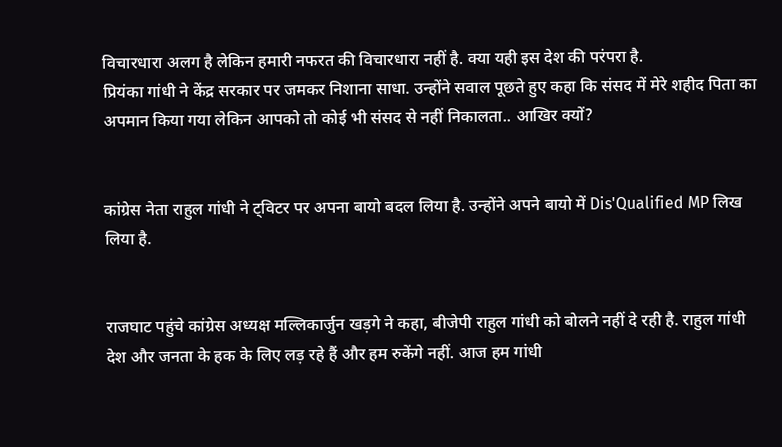विचारधारा अलग है लेकिन हमारी नफरत की विचारधारा नहीं है. क्या यही इस देश की परंपरा है.
प्रियंका गांधी ने केंद्र सरकार पर जमकर निशाना साधा. उन्होंने सवाल पूछते हुए कहा कि संसद में मेरे शहीद पिता का अपमान किया गया लेकिन आपको तो कोई भी संसद से नहीं निकालता.. आखिर क्यों?


कांग्रेस नेता राहुल गांधी ने ट्विटर पर अपना बायो बदल लिया है. उन्होंने अपने बायो में Dis'Qualified MP लिख लिया है.


राजघाट पहुंचे कांग्रेस अध्यक्ष मल्लिकार्जुन खड़गे ने कहा, बीजेपी राहुल गांधी को बोलने नहीं दे रही है. राहुल गांधी देश और जनता के हक के लिए लड़ रहे हैं और हम रुकेंगे नहीं. आज हम गांधी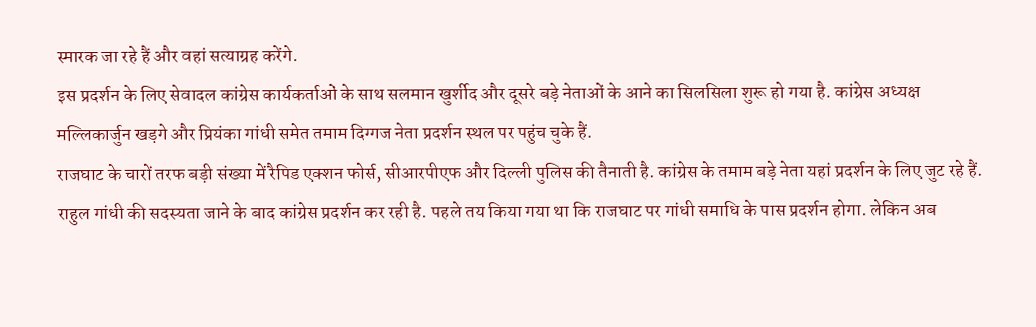स्मारक जा रहे हैं और वहां सत्याग्रह करेंगे.
इस प्रदर्शन के लिए सेवादल कांग्रेस कार्यकर्ताओं के साथ सलमान खुर्शीद और दूसरे बड़े नेताओं के आने का सिलसिला शुरू हो गया है. कांग्रेस अध्यक्ष मल्लिकार्जुन खड़गे और प्रियंका गांधी समेत तमाम दिग्गज नेता प्रदर्शन स्थल पर पहुंच चुके हैं.
राजघाट के चारों तरफ बड़ी संख्या में रैपिड एक्शन फोर्स, सीआरपीएफ और दिल्ली पुलिस की तैनाती है. कांग्रेस के तमाम बड़े नेता यहां प्रदर्शन के लिए जुट रहे हैं.
राहुल गांधी की सदस्यता जाने के बाद कांग्रेस प्रदर्शन कर रही है. पहले तय किया गया था कि राजघाट पर गांधी समाधि के पास प्रदर्शन होगा. लेकिन अब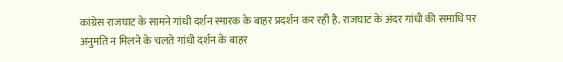कांग्रेस राजघाट के सामने गांधी दर्शन स्मारक के बाहर प्रदर्शन कर रही है. राजघाट के अंदर गांधी की समाधि पर अनुमति न मिलने के चलते गांधी दर्शन के बाहर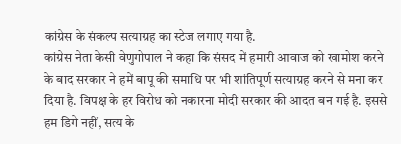कांग्रेस के संकल्प सत्याग्रह का स्टेज लगाए गया है.
कांग्रेस नेता केसी वेणुगोपाल ने कहा कि संसद में हमारी आवाज को खामोश करने के बाद सरकार ने हमें बापू की समाधि पर भी शांतिपूर्ण सत्याग्रह करने से मना कर दिया है. विपक्ष के हर विरोध को नकारना मोदी सरकार की आदत बन गई है. इससे हम डिगे नहीं, सत्य के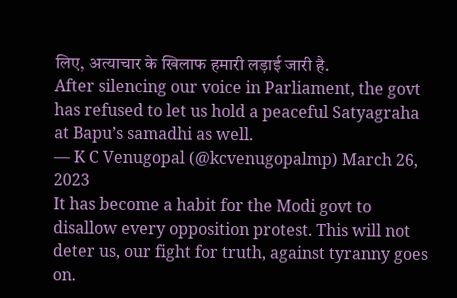लिए, अत्याचार के खिलाफ हमारी लड़ाई जारी है.
After silencing our voice in Parliament, the govt has refused to let us hold a peaceful Satyagraha at Bapu’s samadhi as well.
— K C Venugopal (@kcvenugopalmp) March 26, 2023
It has become a habit for the Modi govt to disallow every opposition protest. This will not deter us, our fight for truth, against tyranny goes on.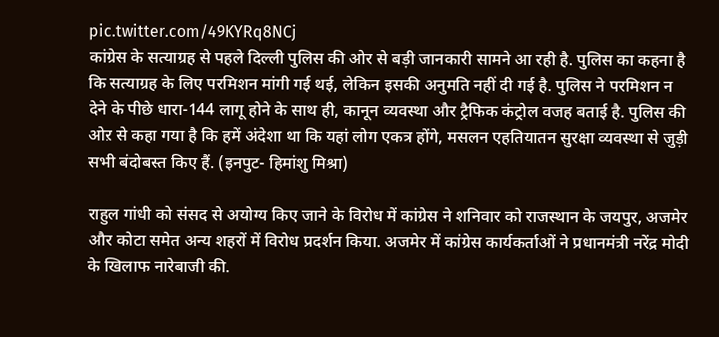pic.twitter.com/49KYRq8NCj
कांग्रेस के सत्याग्रह से पहले दिल्ली पुलिस की ओर से बड़ी जानकारी सामने आ रही है. पुलिस का कहना है कि सत्याग्रह के लिए परमिशन मांगी गई थई, लेकिन इसकी अनुमति नहीं दी गई है. पुलिस ने परमिशन न देने के पीछे धारा-144 लागू होने के साथ ही, कानून व्यवस्था और ट्रैफिक कंट्रोल वजह बताई है. पुलिस की ओऱ से कहा गया है कि हमें अंदेशा था कि यहां लोग एकत्र होंगे, मसलन एहतियातन सुरक्षा व्यवस्था से जुड़ी सभी बंदोबस्त किए हैं. (इनपुट- हिमांशु मिश्रा)

राहुल गांधी को संसद से अयोग्य किए जाने के विरोध में कांग्रेस ने शनिवार को राजस्थान के जयपुर, अजमेर और कोटा समेत अन्य शहरों में विरोध प्रदर्शन किया. अजमेर में कांग्रेस कार्यकर्ताओं ने प्रधानमंत्री नरेंद्र मोदी के खिलाफ नारेबाजी की.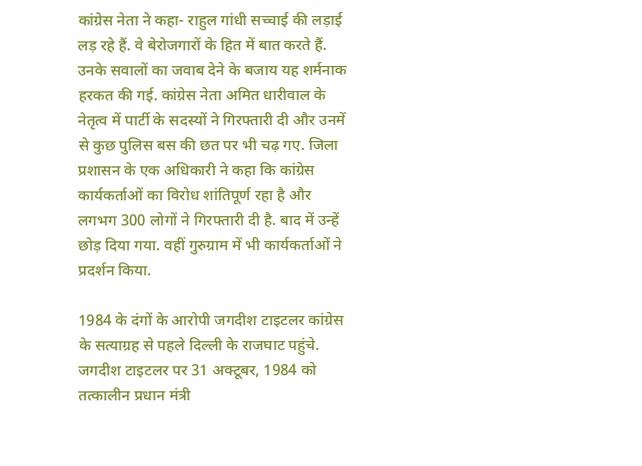कांग्रेस नेता ने कहा- राहुल गांधी सच्चाई की लड़ाई लड़ रहे हैं. वे बेरोजगारों के हित में बात करते हैं. उनके सवालों का जवाब देने के बजाय यह शर्मनाक हरकत की गई. कांग्रेस नेता अमित धारीवाल के नेतृत्व में पार्टी के सदस्यों ने गिरफ्तारी दी और उनमें से कुछ पुलिस बस की छत पर भी चढ़ गए. जिला प्रशासन के एक अधिकारी ने कहा कि कांग्रेस कार्यकर्ताओं का विरोध शांतिपूर्ण रहा है और लगभग 300 लोगों ने गिरफ्तारी दी है. बाद में उन्हें छोड़ दिया गया. वहीं गुरुग्राम में भी कार्यकर्ताओं ने प्रदर्शन किया.

1984 के दंगों के आरोपी जगदीश टाइटलर कांग्रेस के सत्याग्रह से पहले दिल्ली के राजघाट पहुंचे. जगदीश टाइटलर पर 31 अक्टूबर, 1984 को तत्कालीन प्रधान मंत्री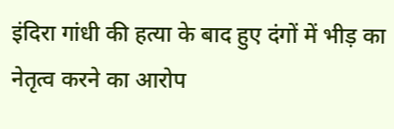इंदिरा गांधी की हत्या के बाद हुए दंगों में भीड़ का नेतृत्व करने का आरोप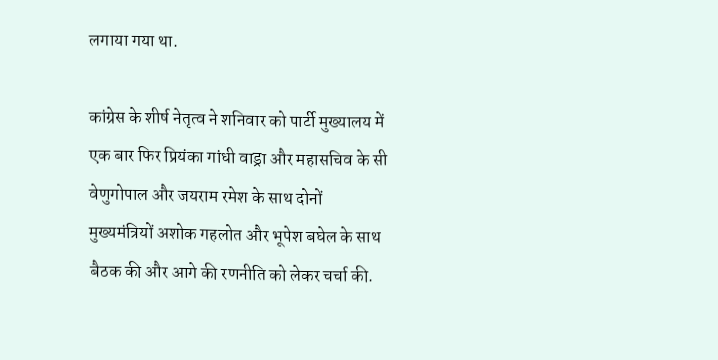लगाया गया था.

कांग्रेस के शीर्ष नेतृत्व ने शनिवार को पार्टी मुख्यालय में एक बार फिर प्रियंका गांधी वाड्रा और महासचिव के सी वेणुगोपाल और जयराम रमेश के साथ दोनों मुख्यमंत्रियों अशोक गहलोत और भूपेश बघेल के साथ बैठक की और आगे की रणनीति को लेकर चर्चा की.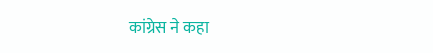कांग्रेस ने कहा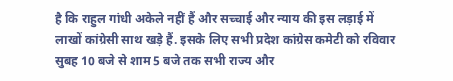है कि राहुल गांधी अकेले नहीं हैं और सच्चाई और न्याय की इस लड़ाई में लाखों कांग्रेसी साथ खड़े हैं. इसके लिए सभी प्रदेश कांग्रेस कमेटी को रविवार सुबह 10 बजे से शाम 5 बजे तक सभी राज्य और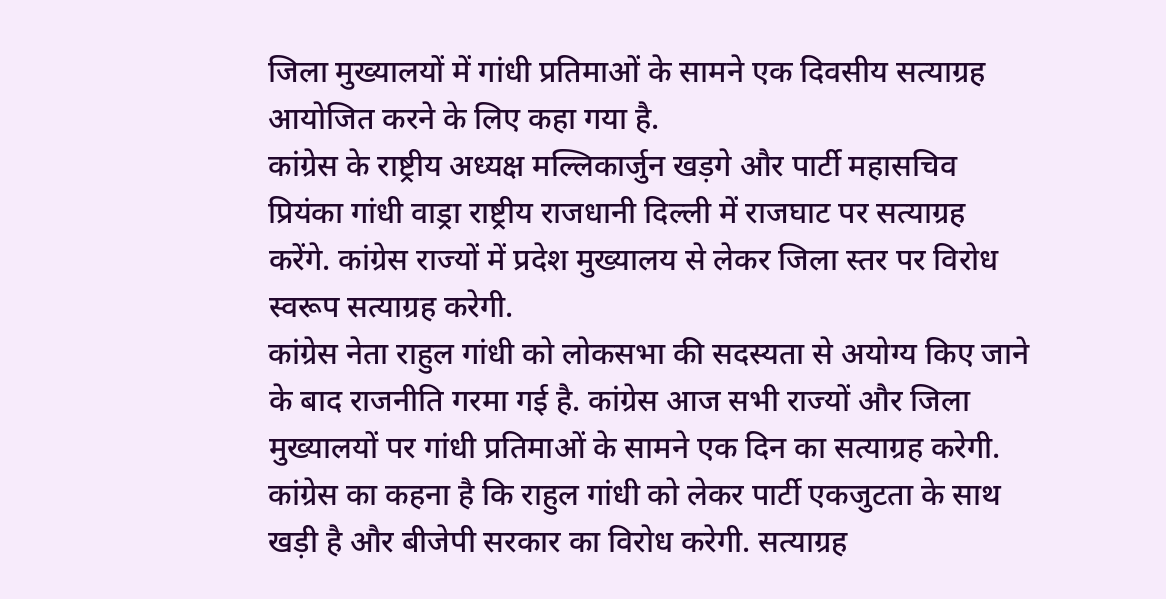जिला मुख्यालयों में गांधी प्रतिमाओं के सामने एक दिवसीय सत्याग्रह आयोजित करने के लिए कहा गया है.
कांग्रेस के राष्ट्रीय अध्यक्ष मल्लिकार्जुन खड़गे और पार्टी महासचिव प्रियंका गांधी वाड्रा राष्ट्रीय राजधानी दिल्ली में राजघाट पर सत्याग्रह करेंगे. कांग्रेस राज्यों में प्रदेश मुख्यालय से लेकर जिला स्तर पर विरोध स्वरूप सत्याग्रह करेगी.
कांग्रेस नेता राहुल गांधी को लोकसभा की सदस्यता से अयोग्य किए जाने के बाद राजनीति गरमा गई है. कांग्रेस आज सभी राज्यों और जिला मुख्यालयों पर गांधी प्रतिमाओं के सामने एक दिन का सत्याग्रह करेगी. कांग्रेस का कहना है कि राहुल गांधी को लेकर पार्टी एकजुटता के साथ खड़ी है और बीजेपी सरकार का विरोध करेगी. सत्याग्रह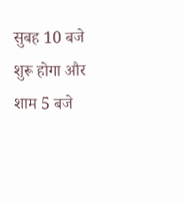सुबह 10 बजे शुरू होगा और शाम 5 बजे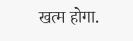खत्म होगा.